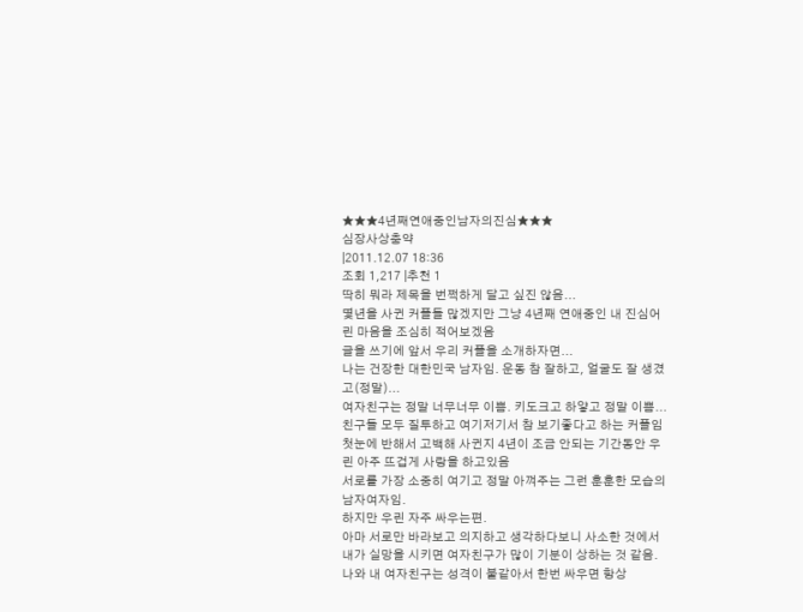★★★4년째연애중인남자의진심★★★
심장사상충약
|2011.12.07 18:36
조회 1,217 |추천 1
딱히 뭐라 제목을 번쩍하게 달고 싶진 않음...
몇년을 사귄 커플들 많겠지만 그냥 4년째 연애중인 내 진심어린 마음을 조심히 적어보겠음
글을 쓰기에 앞서 우리 커플을 소개하자면...
나는 건장한 대한민국 남자임. 운동 참 잘하고, 얼굴도 잘 생겼고(정말)...
여자친구는 정말 너무너무 이쁨. 키도크고 하얗고 정말 이쁨...
친구들 모두 질투하고 여기저기서 참 보기좋다고 하는 커플임
첫눈에 반해서 고백해 사귄지 4년이 조금 안되는 기간동안 우린 아주 뜨겁게 사랑을 하고있음
서로를 가장 소중히 여기고 정말 아껴주는 그런 훈훈한 모습의 남자여자임.
하지만 우린 자주 싸우는편.
아마 서로만 바라보고 의지하고 생각하다보니 사소한 것에서 내가 실망을 시키면 여자친구가 많이 기분이 상하는 것 같음.
나와 내 여자친구는 성격이 불같아서 한번 싸우면 항상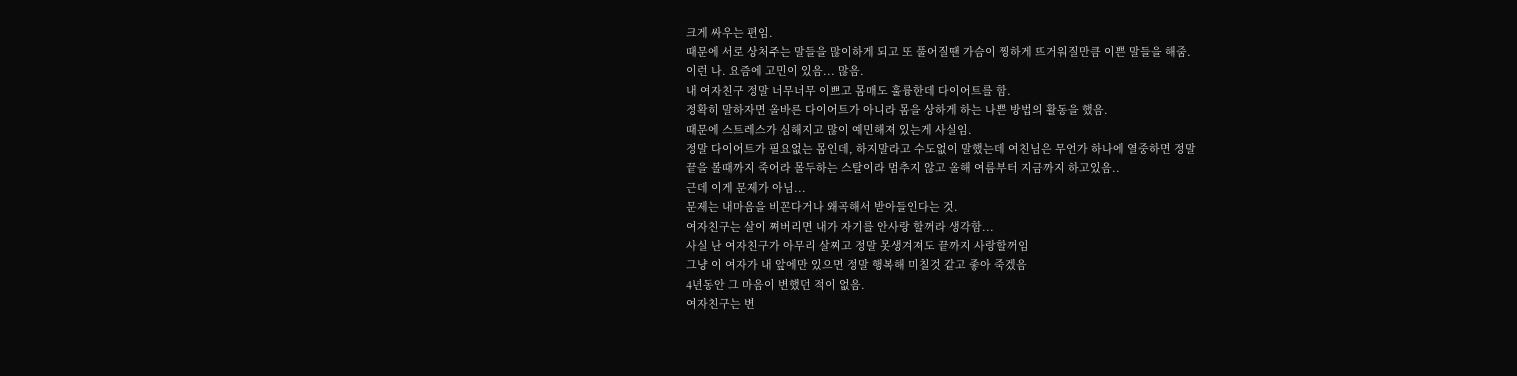크게 싸우는 편임.
때문에 서로 상처주는 말들을 많이하게 되고 또 풀어질땐 가슴이 찡하게 뜨거워질만큼 이쁜 말들을 해줌.
이런 나. 요즘에 고민이 있음... 많음.
내 여자친구 정말 너무너무 이쁘고 몸매도 훌륭한데 다이어트를 함.
정확히 말하자면 올바른 다이어트가 아니라 몸을 상하게 하는 나쁜 방법의 활동을 했음.
때문에 스트레스가 심해지고 많이 예민해져 있는게 사실임.
정말 다이어트가 필요없는 몸인데, 하지말라고 수도없이 말했는데 여친님은 무언가 하나에 열중하면 정말
끝을 볼때까지 죽어라 몰두하는 스탈이라 멈추지 않고 올해 여름부터 지금까지 하고있음..
근데 이게 문제가 아님...
문제는 내마음을 비꼰다거나 왜곡해서 받아들인다는 것.
여자친구는 살이 쪄버리면 내가 자기를 안사랑 할꺼라 생각함...
사실 난 여자친구가 아무리 살찌고 정말 못생겨져도 끝까지 사랑할꺼임
그냥 이 여자가 내 앞에만 있으면 정말 행복해 미칠것 같고 좋아 죽겠음
4년동안 그 마음이 변했던 적이 없음.
여자친구는 변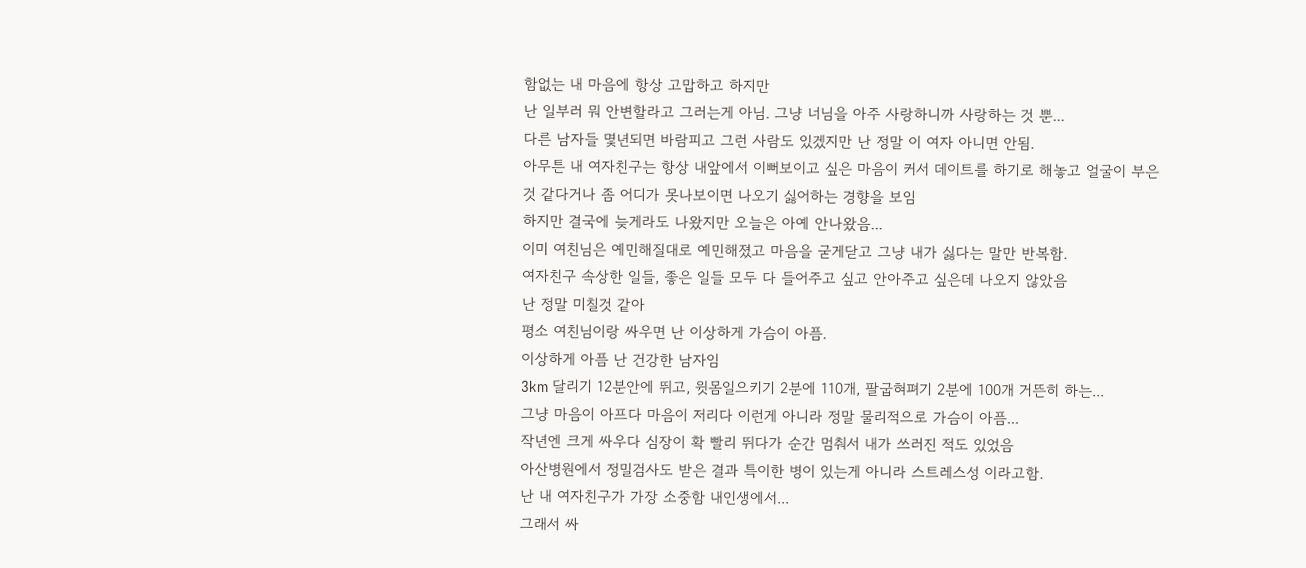함없는 내 마음에 항상 고맙하고 하지만
난 일부러 뭐 안변할라고 그러는게 아님. 그냥 너님을 아주 사랑하니까 사랑하는 것 뿐...
다른 남자들 몇년되면 바람피고 그런 사람도 있겠지만 난 정말 이 여자 아니면 안됨.
아무튼 내 여자친구는 항상 내앞에서 이뻐보이고 싶은 마음이 커서 데이트를 하기로 해놓고 얼굴이 부은
것 같다거나 좀 어디가 못나보이면 나오기 싫어하는 경향을 보임
하지만 결국에 늦게라도 나왔지만 오늘은 아예 안나왔음...
이미 여친님은 예민해질대로 예민해졌고 마음을 굳게닫고 그냥 내가 싫다는 말만 반복함.
여자친구 속상한 일들, 좋은 일들 모두 다 들어주고 싶고 안아주고 싶은데 나오지 않았음
난 정말 미칠것 같아
평소 여친님이랑 싸우면 난 이상하게 가슴이 아픔.
이상하게 아픔 난 건강한 남자임
3km 달리기 12분안에 뛰고, 윗몸일으키기 2분에 110개, 팔굽혀펴기 2분에 100개 거뜬히 하는...
그냥 마음이 아프다 마음이 저리다 이런게 아니라 정말 물리적으로 가슴이 아픔...
작년엔 크게 싸우다 심장이 확 빨리 뛰다가 순간 멈춰서 내가 쓰러진 적도 있었음
아산병원에서 정밀검사도 받은 결과 특이한 병이 있는게 아니라 스트레스성 이라고함.
난 내 여자친구가 가장 소중함 내인생에서...
그래서 싸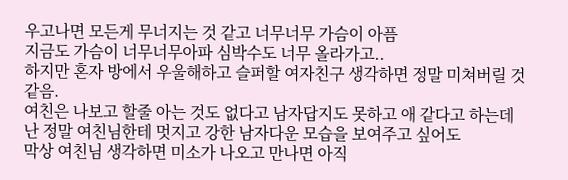우고나면 모든게 무너지는 것 같고 너무너무 가슴이 아픔
지금도 가슴이 너무너무아파 심박수도 너무 올라가고..
하지만 혼자 방에서 우울해하고 슬퍼할 여자친구 생각하면 정말 미쳐버릴 것 같음.
여친은 나보고 할줄 아는 것도 없다고 남자답지도 못하고 애 같다고 하는데
난 정말 여친님한테 멋지고 강한 남자다운 모습을 보여주고 싶어도
막상 여친님 생각하면 미소가 나오고 만나면 아직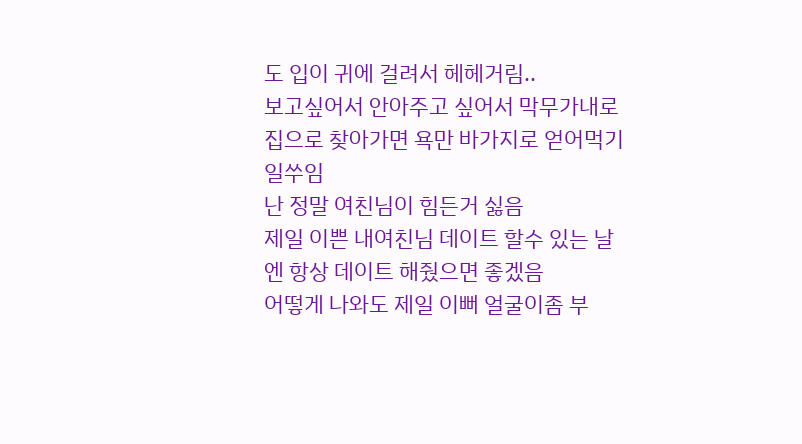도 입이 귀에 걸려서 헤헤거림..
보고싶어서 안아주고 싶어서 막무가내로 집으로 찾아가면 욕만 바가지로 얻어먹기 일쑤임
난 정말 여친님이 힘든거 싫음
제일 이쁜 내여친님 데이트 할수 있는 날엔 항상 데이트 해줬으면 좋겠음
어떻게 나와도 제일 이뻐 얼굴이좀 부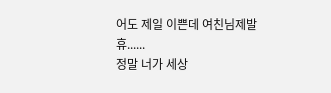어도 제일 이쁜데 여친님제발
휴......
정말 너가 세상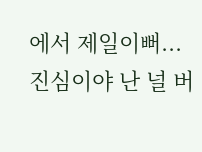에서 제일이뻐...
진심이야 난 널 버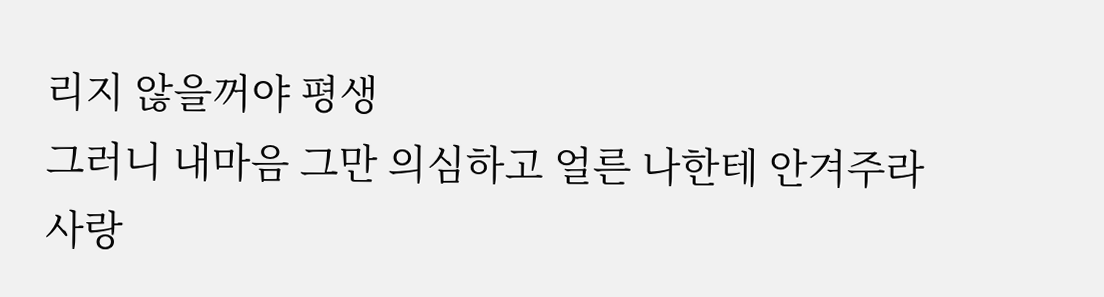리지 않을꺼야 평생
그러니 내마음 그만 의심하고 얼른 나한테 안겨주라
사랑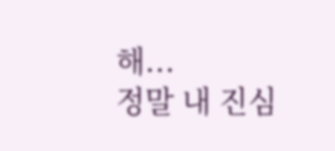해...
정말 내 진심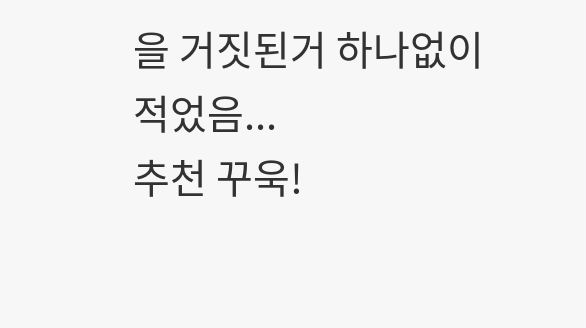을 거짓된거 하나없이 적었음...
추천 꾸욱!